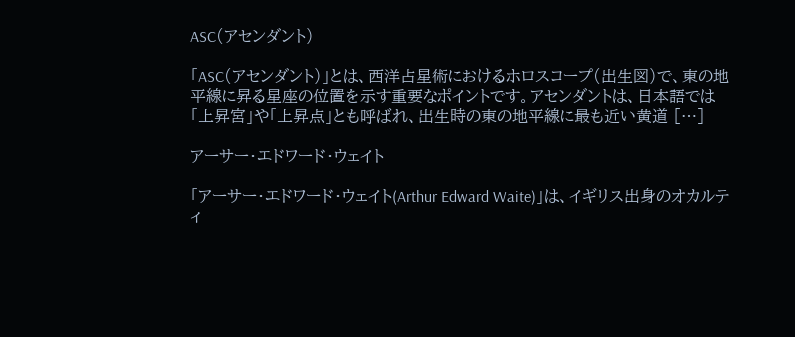ASC(アセンダント)

「ASC(アセンダント)」とは、西洋占星術におけるホロスコープ(出生図)で、東の地平線に昇る星座の位置を示す重要なポイントです。アセンダントは、日本語では「上昇宮」や「上昇点」とも呼ばれ、出生時の東の地平線に最も近い黄道 […]

アーサー・エドワード・ウェイト

「アーサー・エドワード・ウェイト(Arthur Edward Waite)」は、イギリス出身のオカルティ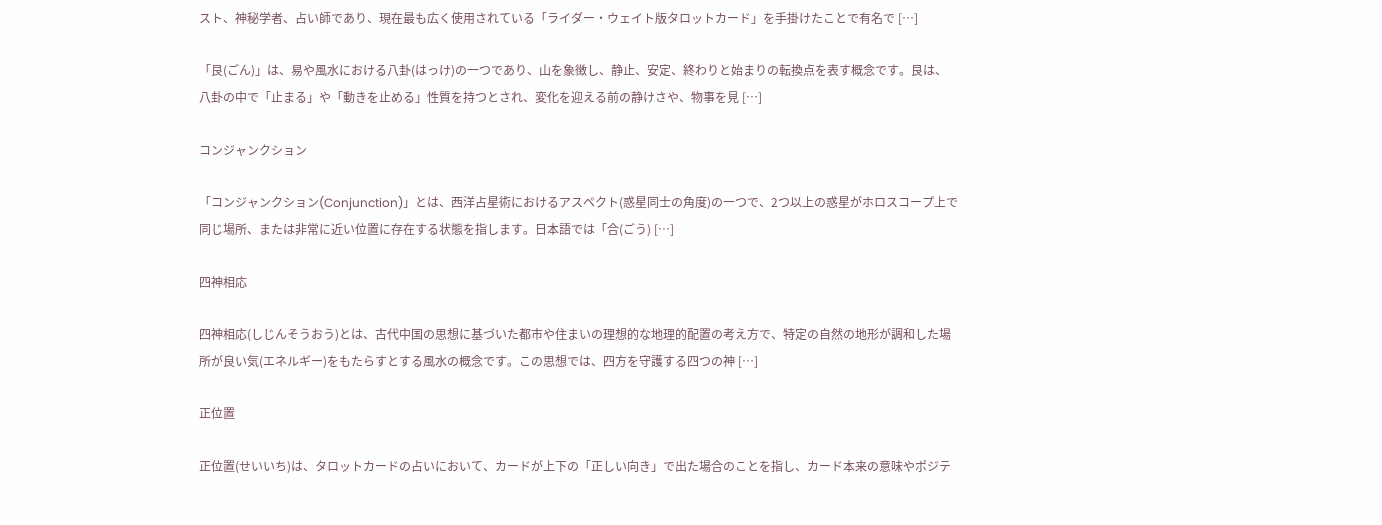スト、神秘学者、占い師であり、現在最も広く使用されている「ライダー・ウェイト版タロットカード」を手掛けたことで有名で […]

「艮(ごん)」は、易や風水における八卦(はっけ)の一つであり、山を象徴し、静止、安定、終わりと始まりの転換点を表す概念です。艮は、八卦の中で「止まる」や「動きを止める」性質を持つとされ、変化を迎える前の静けさや、物事を見 […]

コンジャンクション

「コンジャンクション(Conjunction)」とは、西洋占星術におけるアスペクト(惑星同士の角度)の一つで、2つ以上の惑星がホロスコープ上で同じ場所、または非常に近い位置に存在する状態を指します。日本語では「合(ごう) […]

四神相応

四神相応(しじんそうおう)とは、古代中国の思想に基づいた都市や住まいの理想的な地理的配置の考え方で、特定の自然の地形が調和した場所が良い気(エネルギー)をもたらすとする風水の概念です。この思想では、四方を守護する四つの神 […]

正位置

正位置(せいいち)は、タロットカードの占いにおいて、カードが上下の「正しい向き」で出た場合のことを指し、カード本来の意味やポジテ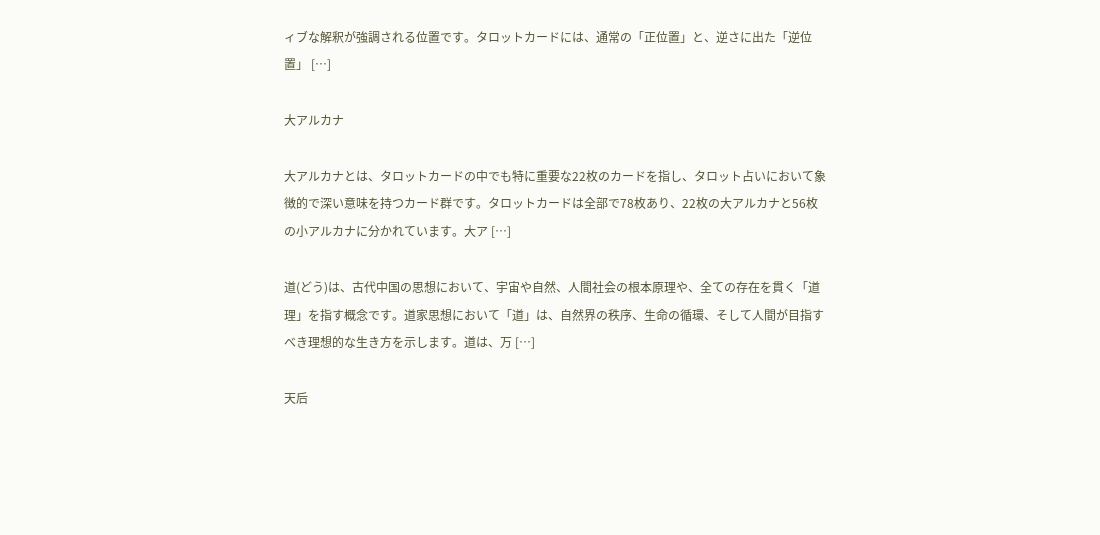ィブな解釈が強調される位置です。タロットカードには、通常の「正位置」と、逆さに出た「逆位置」 […]

大アルカナ

大アルカナとは、タロットカードの中でも特に重要な22枚のカードを指し、タロット占いにおいて象徴的で深い意味を持つカード群です。タロットカードは全部で78枚あり、22枚の大アルカナと56枚の小アルカナに分かれています。大ア […]

道(どう)は、古代中国の思想において、宇宙や自然、人間社会の根本原理や、全ての存在を貫く「道理」を指す概念です。道家思想において「道」は、自然界の秩序、生命の循環、そして人間が目指すべき理想的な生き方を示します。道は、万 […]

天后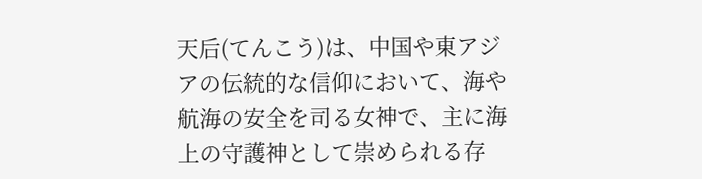天后(てんこう)は、中国や東アジアの伝統的な信仰において、海や航海の安全を司る女神で、主に海上の守護神として崇められる存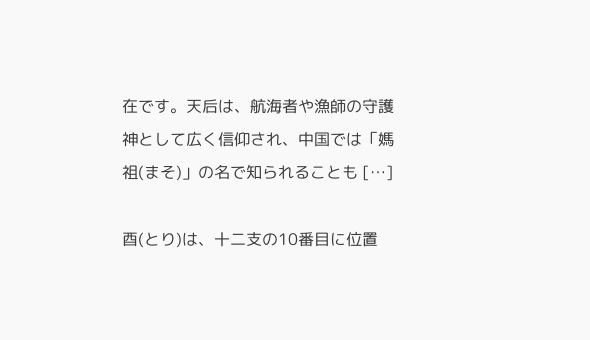在です。天后は、航海者や漁師の守護神として広く信仰され、中国では「媽祖(まそ)」の名で知られることも […]

酉(とり)は、十二支の10番目に位置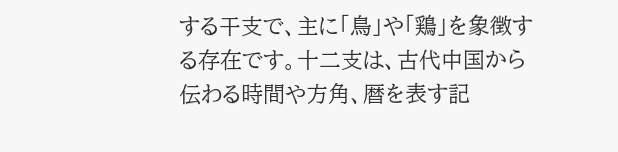する干支で、主に「鳥」や「鶏」を象徴する存在です。十二支は、古代中国から伝わる時間や方角、暦を表す記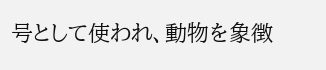号として使われ、動物を象徴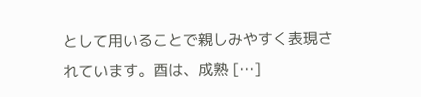として用いることで親しみやすく表現されています。酉は、成熟 […]